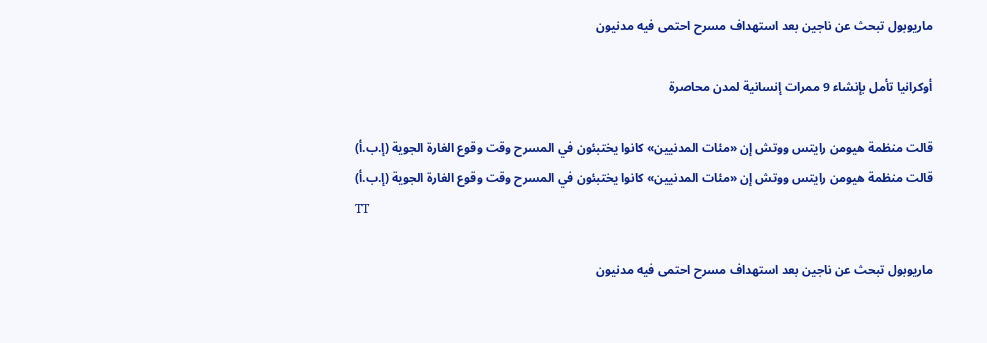ماريوبول تبحث عن ناجين بعد استهداف مسرح احتمى فيه مدنيون

أوكرانيا تأمل بإنشاء 9 ممرات إنسانية لمدن محاصرة

قالت منظمة هيومن رايتس ووتش إن «مئات المدنيين» كانوا يختبئون في المسرح وقت وقوع الغارة الجوية (إ.ب.أ)
قالت منظمة هيومن رايتس ووتش إن «مئات المدنيين» كانوا يختبئون في المسرح وقت وقوع الغارة الجوية (إ.ب.أ)
TT

ماريوبول تبحث عن ناجين بعد استهداف مسرح احتمى فيه مدنيون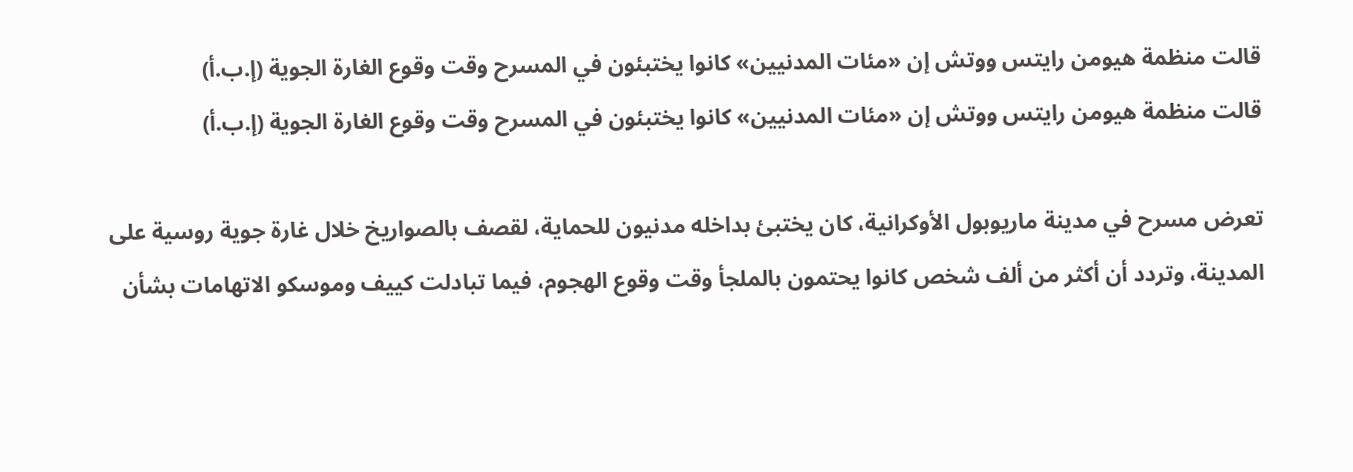قالت منظمة هيومن رايتس ووتش إن «مئات المدنيين» كانوا يختبئون في المسرح وقت وقوع الغارة الجوية (إ.ب.أ)
قالت منظمة هيومن رايتس ووتش إن «مئات المدنيين» كانوا يختبئون في المسرح وقت وقوع الغارة الجوية (إ.ب.أ)

تعرض مسرح في مدينة ماريوبول الأوكرانية، كان يختبئ بداخله مدنيون للحماية، لقصف بالصواريخ خلال غارة جوية روسية على المدينة، وتردد أن أكثر من ألف شخص كانوا يحتمون بالملجأ وقت وقوع الهجوم، فيما تبادلت كييف وموسكو الاتهامات بشأن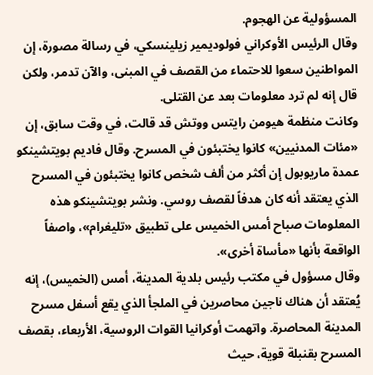المسؤولية عن الهجوم.
وقال الرئيس الأوكراني فولوديمير زيلينسكي، في رسالة مصورة، إن المواطنين سعوا للاحتماء من القصف في المبنى، والآن تدمر، ولكن قال إنه لم ترد معلومات بعد عن القتلى.
وكانت منظمة هيومن رايتس ووتش قد قالت، في وقت سابق، إن «مئات المدنيين» كانوا يختبئون في المسرح. وقال فاديم بويتشينكو عمدة ماريوبول إن أكثر من ألف شخص كانوا يختبئون في المسرح الذي يعتقد أنه كان هدفاً لقصف روسي. ونشر بويتشينكو هذه المعلومات صباح أمس الخميس على تطبيق «تليغرام»، واصفاً الواقعة بأنها «مأساة أخرى».
وقال مسؤول في مكتب رئيس بلدية المدينة، أمس (الخميس)، إنه يُعتقد أن هناك ناجين محاصرين في الملجأ الذي يقع أسفل مسرح المدينة المحاصرة. واتهمت أوكرانيا القوات الروسية، الأربعاء، بقصف المسرح بقنبلة قوية، حيث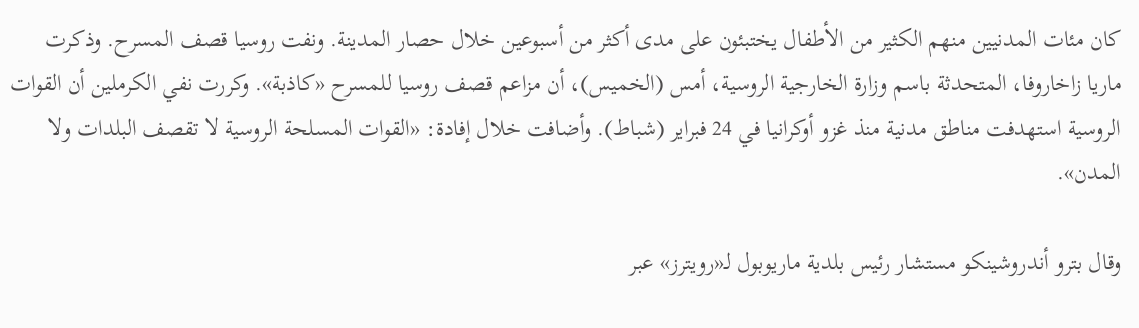كان مئات المدنيين منهم الكثير من الأطفال يختبئون على مدى أكثر من أسبوعين خلال حصار المدينة. ونفت روسيا قصف المسرح. وذكرت ماريا زاخاروفا، المتحدثة باسم وزارة الخارجية الروسية، أمس (الخميس)، أن مزاعم قصف روسيا للمسرح «كاذبة». وكررت نفي الكرملين أن القوات الروسية استهدفت مناطق مدنية منذ غزو أوكرانيا في 24 فبراير (شباط). وأضافت خلال إفادة: «القوات المسلحة الروسية لا تقصف البلدات ولا المدن».

وقال بترو أندروشينكو مستشار رئيس بلدية ماريوبول لـ«رويترز» عبر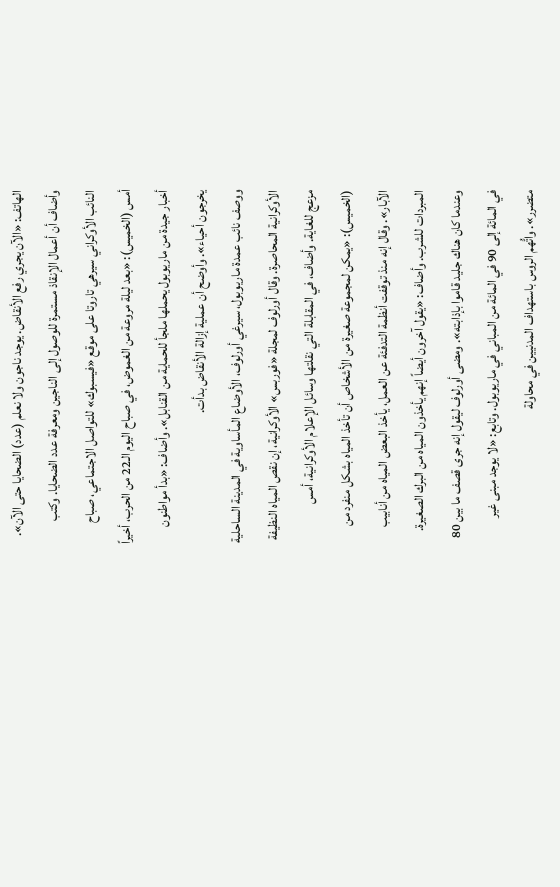الهاتف: «الآن يجري رفع الأنقاض. يوجد ناجون ولا نعلم (عدد) الضحايا حتى الآن». وأضاف أن أعمال الإنقاذ مستمرة للوصول إلى الناجين ومعرفة عدد الضحايا. وكتب النائب الأوكراني سيرهي تاروتا على موقع «فيسبوك» للتواصل الاجتماعي، صباح أمس (الخميس): «بعد ليلة مروعة من الغموض، في صباح اليوم الـ22 من الحرب، أخيراً أخبار جيدة من ماريوبول يحملها ملجأ للحماية من القنابل». وأضاف: «بدأ مواطنون يخرجون أحياء». وأوضح أن عملية إزالة الأنقاض بدأت.
ووصف نائب عمدة ماريوبول، سيرغي أورلوف، الأوضاع المأساوية في المدينة الساحلية الأوكرانية المحاصرة. وقال أورلوف لمجلة «فوربس» الأوكرانية، إن نقص المياه النظيفة مزعج للغاية. وأضاف، في المقابلة التي نقلتها وسائل الإعلام الأوكرانية، أمس (الخميس): «يمكن لمجموعة صغيرة من الأشخاص أن تأخذ المياه بشكل منفرد من الآبار». وقال إنه منذ توقفت أنظمة التدفئة عن العمل، يأخذ البعض المياه من أنابيب المبردات للشرب. وأضاف: «يقول آخرون أيضاً إنهم يأخذون المياه من البرك الصغيرة. وعندما كان هناك جليد قاموا بإذابته». ومضى أورلوف ليقول إنه جرى قصف ما بين 80 في المائة إلى 90 في المائة من المباني في ماريوبول. وتابع: «لا يوجد مبنى غير متضرر». واتُّهم الروس باستهداف المدنيين في محاولة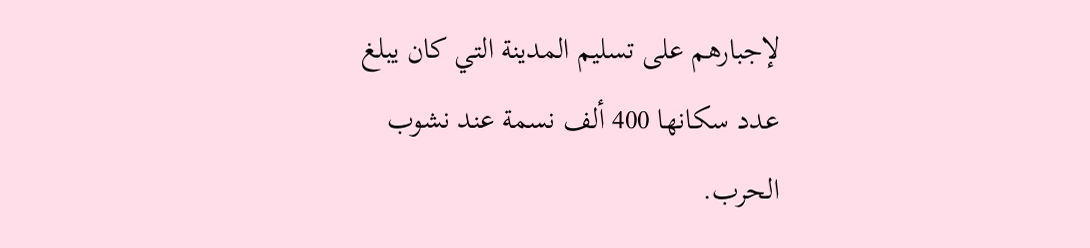لإجبارهم على تسليم المدينة التي كان يبلغ عدد سكانها 400 ألف نسمة عند نشوب الحرب.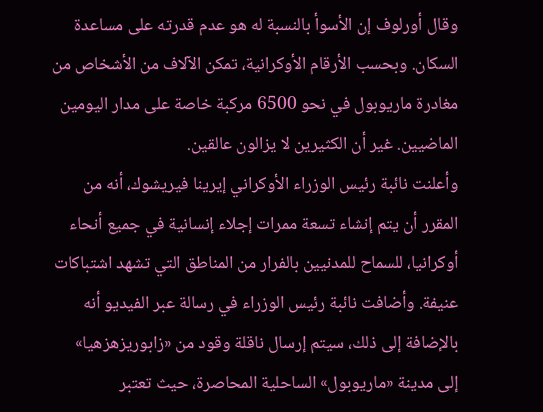وقال أورلوف إن الأسوأ بالنسبة له هو عدم قدرته على مساعدة السكان. وبحسب الأرقام الأوكرانية، تمكن الآلاف من الأشخاص من مغادرة ماريوبول في نحو 6500 مركبة خاصة على مدار اليومين الماضيين. غير أن الكثيرين لا يزالون عالقين.
وأعلنت نائبة رئيس الوزراء الأوكراني إيرينا فيريشوك، أنه من المقرر أن يتم إنشاء تسعة ممرات إجلاء إنسانية في جميع أنحاء أوكرانيا، للسماح للمدنيين بالفرار من المناطق التي تشهد اشتباكات عنيفة. وأضافت نائبة رئيس الوزراء في رسالة عبر الفيديو أنه بالإضافة إلى ذلك، سيتم إرسال ناقلة وقود من «زابوريزهزهيا» إلى مدينة «ماريوبول» الساحلية المحاصرة، حيث تعتبر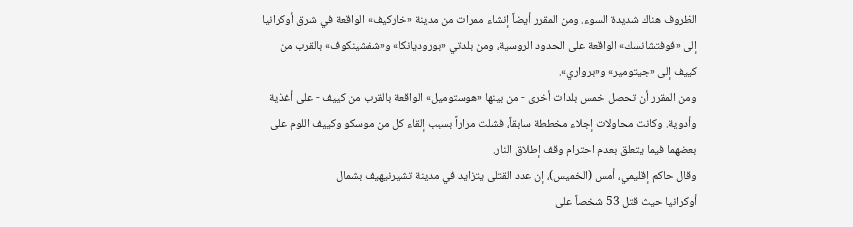الظروف هناك شديدة السوء. ومن المقرر أيضاً إنشاء ممرات من مدينة «خاركيف» الواقعة في شرق أوكرانيا إلى «فوفتشانسك» الواقعة على الحدود الروسية، ومن بلدتي «بوروديانكا» و«شفشينكوف» بالقرب من كييف إلى «جيتومير» و«برواري».
ومن المقرر أن تحصل خمس بلدات أخرى - من بينها «هوستوميل» الواقعة بالقرب من كييف - على أغذية وأدوية. وكانت محاولات إجلاء مخططة سابقاً، فشلت مراراً بسبب إلقاء كل من موسكو وكييف اللوم على بعضهما فيما يتعلق بعدم احترام وقف إطلاق النار.
وقال حاكم إقليمي، أمس (الخميس)، إن عدد القتلى يتزايد في مدينة تشيرنيهيف بشمال
أوكرانيا حيث قتل 53 شخصاً على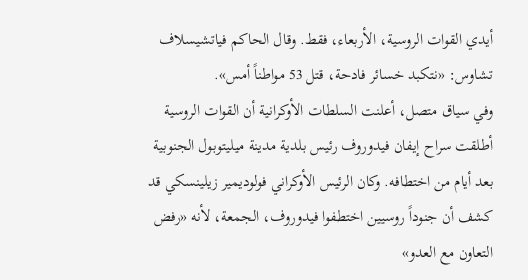أيدي القوات الروسية، الأربعاء، فقط. وقال الحاكم فياتشيسلاف تشاوس: «نتكبد خسائر فادحة، قتل 53 مواطناً أمس».
وفي سياق متصل، أعلنت السلطات الأوكرانية أن القوات الروسية أطلقت سراح إيفان فيدوروف رئيس بلدية مدينة ميليتوبول الجنوبية بعد أيام من اختطافه. وكان الرئيس الأوكراني فولوديمير زيلينسكي قد كشف أن جنوداً روسيين اختطفوا فيدوروف، الجمعة، لأنه «رفض التعاون مع العدو»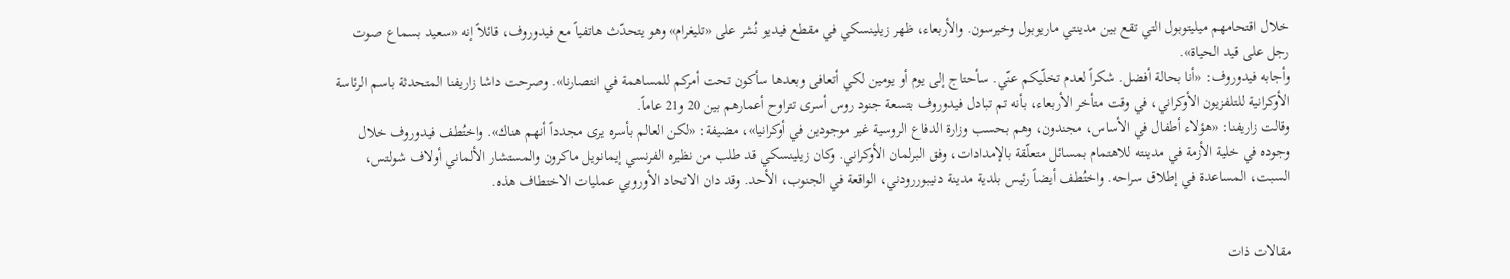خلال اقتحامهم ميليتوبول التي تقع بين مدينتي ماريوبول وخيرسون. والأربعاء، ظهر زيلينسكي في مقطع فيديو نُشر على «تليغرام» وهو يتحدّث هاتفياً مع فيدوروف، قائلاً إنه «سعيد بسماع صوت رجل على قيد الحياة».
وأجابه فيدوروف: «أنا بحالة أفضل. شكراً لعدم تخلّيكم عنّي. سأحتاج إلى يوم أو يومين لكي أتعافى وبعدها سأكون تحت أمركم للمساهمة في انتصارنا». وصرحت داشا زاريفنا المتحدثة باسم الرئاسة الأوكرانية للتلفزيون الأوكراني، في وقت متأخر الأربعاء، بأنه تم تبادل فيدوروف بتسعة جنود روس أسرى تتراوح أعمارهم بين 20 و21 عاماً.
وقالت زاريفنا: «هؤلاء أطفال في الأساس، مجندون، وهم بحسب وزارة الدفاع الروسية غير موجودين في أوكرانيا»، مضيفة: «لكن العالم بأسره يرى مجدداً أنهم هناك». واختُطف فيدوروف خلال وجوده في خلية الأزمة في مدينته للاهتمام بمسائل متعلّقة بالإمدادات، وفق البرلمان الأوكراني. وكان زيلينسكي قد طلب من نظيره الفرنسي إيمانويل ماكرون والمستشار الألماني أولاف شولتس، السبت، المساعدة في إطلاق سراحه. واختُطف أيضاً رئيس بلدية مدينة دنيبوررودني، الواقعة في الجنوب، الأحد. وقد دان الاتحاد الأوروبي عمليات الاختطاف هذه.


مقالات ذات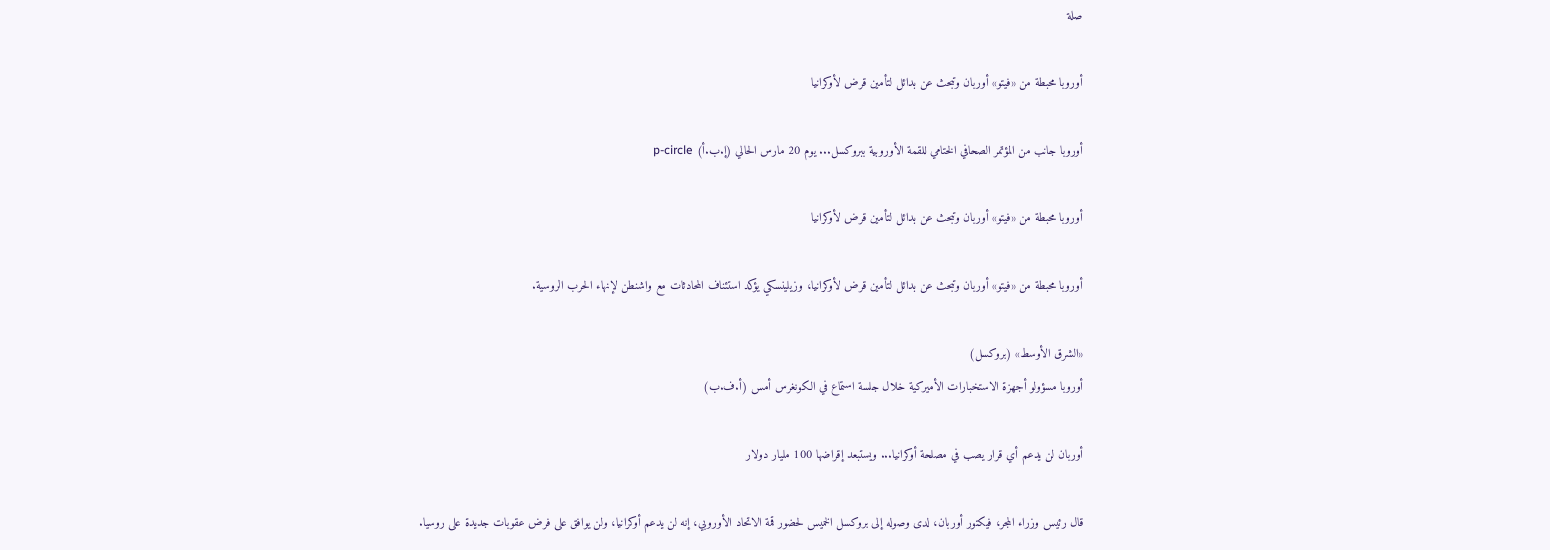صلة

أوروبا محبطة من «فيتو» أوربان وتبحث عن بدائل لتأمين قرض لأوكرانيا

أوروبا جانب من المؤتمر الصحافي الختامي للقمة الأوروبية ببروكسل... يوم 20 مارس الحالي (إ.ب.أ) p-circle

أوروبا محبطة من «فيتو» أوربان وتبحث عن بدائل لتأمين قرض لأوكرانيا

أوروبا محبطة من «فيتو» أوربان وتبحث عن بدائل لتأمين قرض لأوكرانيا، وزيلينسكي يؤكد استئناف المحادثات مع واشنطن لإنهاء الحرب الروسية.

«الشرق الأوسط» (بروكسل)
أوروبا مسؤولو أجهزة الاستخبارات الأميركية خلال جلسة استماع في الكونغرس أمس (أ.ف.ب)

أوربان لن يدعم أي قرار يصب في مصلحة أوكرانيا... ويستبعد إقراضها 100 مليار دولار

قال رئيس وزراء المجر، فيكتور أوربان، لدى وصوله إلى بروكسل الخميس لحضور قمة الاتحاد الأوروبي، إنه لن يدعم أوكرانيا، ولن يوافق على فرض عقوبات جديدة على روسيا.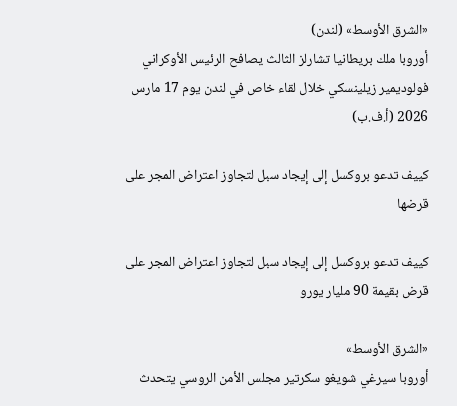«الشرق الأوسط» (لندن)
أوروبا ملك بريطانيا تشارلز الثالث يصافح الرئيس الأوكراني فولوديمير زيلينسكي خلال لقاء خاص في لندن يوم 17 مارس 2026 (أ.ف.ب)

كييف تدعو بروكسل إلى إيجاد سبل لتجاوز اعتراض المجر على قرضها

كييف تدعو بروكسل إلى إيجاد سبل لتجاوز اعتراض المجر على قرض بقيمة 90 مليار يورو

«الشرق الأوسط»
أوروبا سيرغي شويغو سكرتير مجلس الأمن الروسي يتحدث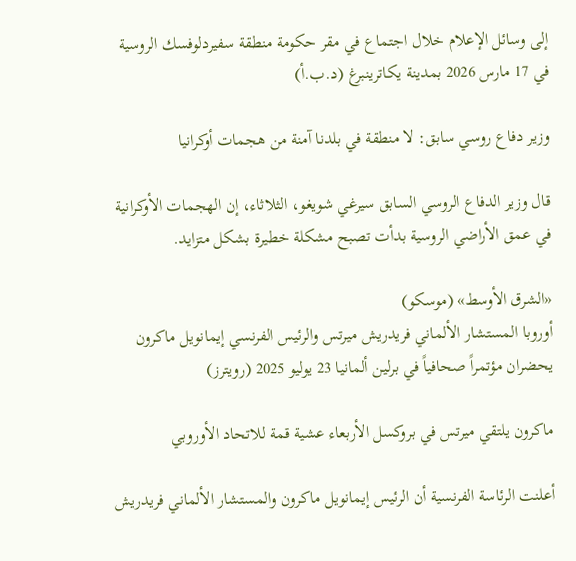إلى وسائل الإعلام خلال اجتماع في مقر حكومة منطقة سفيردلوفسك الروسية في 17 مارس 2026 بمدينة يكاترينبرغ (د.ب.أ)

وزير دفاع روسي سابق: لا منطقة في بلدنا آمنة من هجمات أوكرانيا

قال وزير الدفاع الروسي السابق سيرغي شويغو، الثلاثاء، إن الهجمات الأوكرانية في عمق الأراضي الروسية بدأت تصبح مشكلة خطيرة بشكل متزايد.

«الشرق الأوسط» (موسكو)
أوروبا المستشار الألماني فريدريش ميرتس والرئيس الفرنسي إيمانويل ماكرون يحضران مؤتمراً صحافياً في برلين ألمانيا 23 يوليو 2025 (رويترز)

ماكرون يلتقي ميرتس في بروكسل الأربعاء عشية قمة للاتحاد الأوروبي

أعلنت الرئاسة الفرنسية أن الرئيس إيمانويل ماكرون والمستشار الألماني فريدريش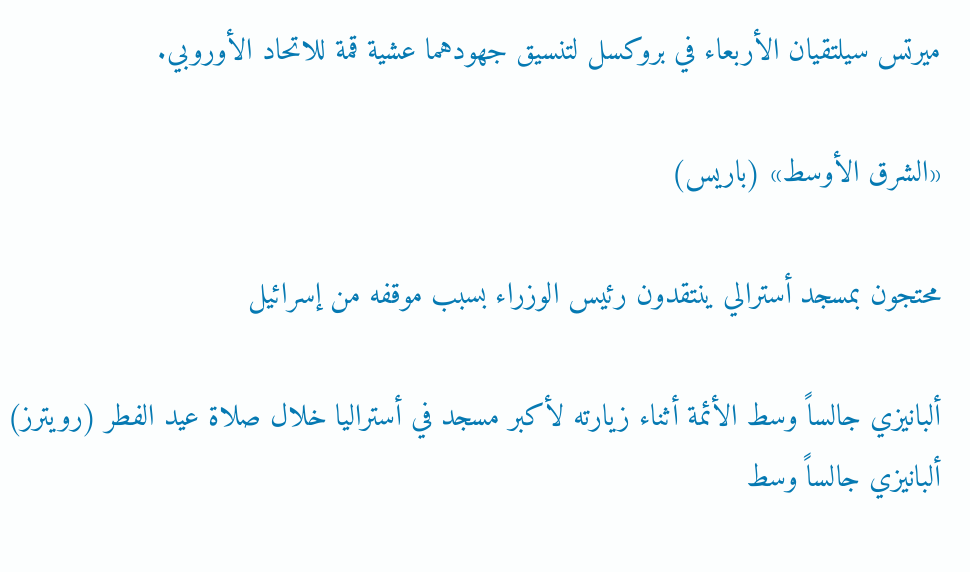ميرتس سيلتقيان الأربعاء في بروكسل لتنسيق جهودهما عشية قمة للاتحاد الأوروبي.

«الشرق الأوسط» (باريس)

محتجون بمسجد أسترالي ينتقدون رئيس الوزراء بسبب موقفه من إسرائيل

ألبانيزي جالساً وسط الأئمة أثناء زيارته لأكبر مسجد في أستراليا خلال صلاة عيد الفطر (رويترز)
ألبانيزي جالساً وسط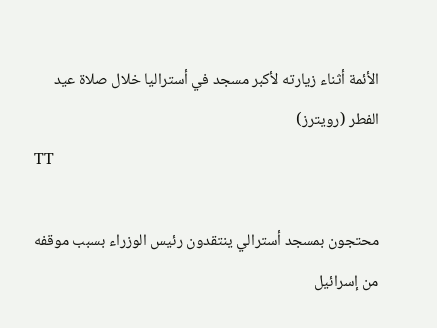الأئمة أثناء زيارته لأكبر مسجد في أستراليا خلال صلاة عيد الفطر (رويترز)
TT

محتجون بمسجد أسترالي ينتقدون رئيس الوزراء بسبب موقفه من إسرائيل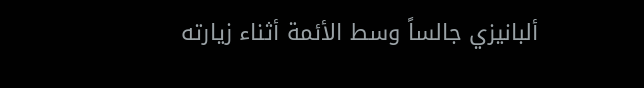ألبانيزي جالساً وسط الأئمة أثناء زيارته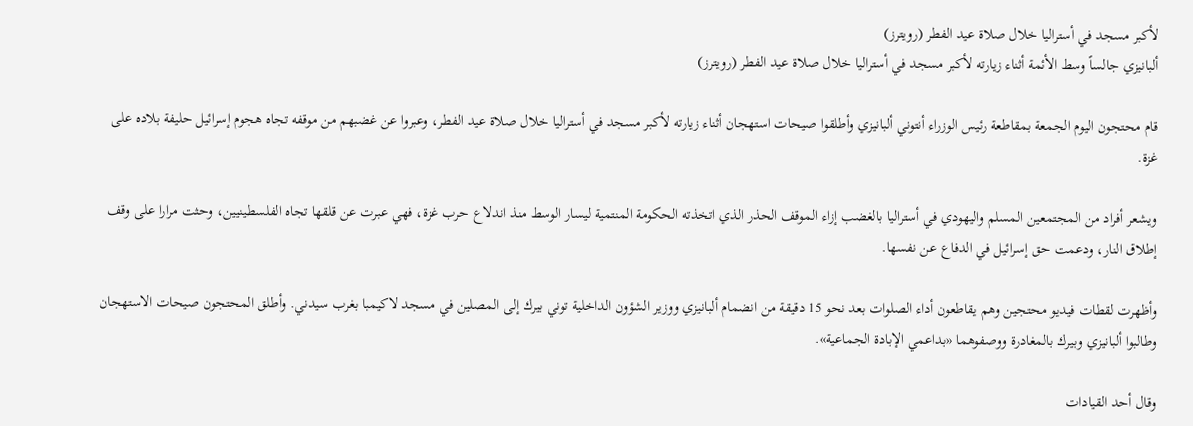لأكبر مسجد في أستراليا خلال صلاة عيد الفطر (رويترز)
ألبانيزي جالساً وسط الأئمة أثناء زيارته لأكبر مسجد في أستراليا خلال صلاة عيد الفطر (رويترز)

قام محتجون اليوم الجمعة بمقاطعة رئيس الوزراء أنتوني ألبانيزي وأطلقوا صيحات استهجان أثناء زيارته لأكبر مسجد في أستراليا خلال صلاة عيد الفطر، وعبروا عن غضبهم من موقفه تجاه هجوم إسرائيل حليفة بلاده على غزة.

ويشعر أفراد من المجتمعين المسلم واليهودي في أستراليا بالغضب إزاء الموقف الحذر الذي اتخذته الحكومة المنتمية ليسار الوسط منذ اندلاع حرب غزة، فهي عبرت عن قلقها تجاه الفلسطينيين، وحثت مرارا على وقف إطلاق النار، ودعمت حق إسرائيل في الدفاع عن نفسها.

وأظهرت لقطات فيديو محتجين وهم يقاطعون أداء الصلوات بعد نحو 15 دقيقة من انضمام ألبانيزي ووزير الشؤون الداخلية توني بيرك إلى المصلين في مسجد لاكيمبا بغرب سيدني. وأطلق المحتجون صيحات الاستهجان وطالبوا ألبانيزي وبيرك بالمغادرة ووصفوهما «بداعمي الإبادة الجماعية».

وقال أحد القيادات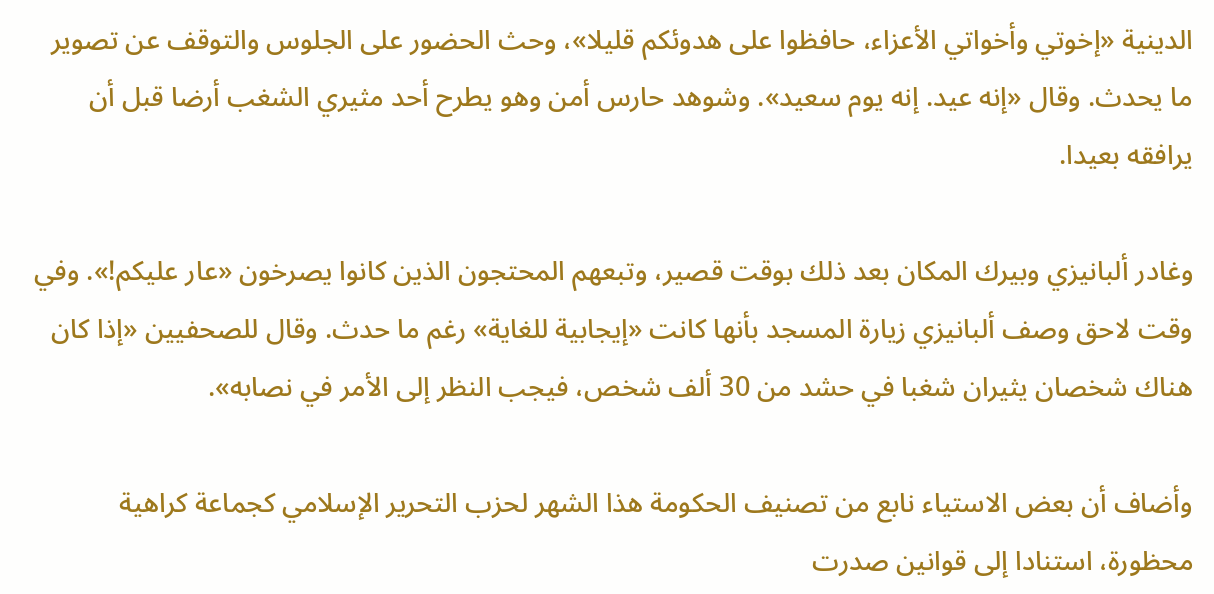الدينية «إخوتي وأخواتي الأعزاء، حافظوا على هدوئكم قليلا»، وحث الحضور على الجلوس والتوقف عن تصوير ما يحدث. وقال «إنه عيد. إنه يوم سعيد». وشوهد حارس أمن وهو يطرح أحد مثيري الشغب أرضا قبل أن يرافقه بعيدا.

وغادر ألبانيزي وبيرك المكان بعد ذلك بوقت قصير، وتبعهم المحتجون الذين كانوا يصرخون «عار عليكم!». وفي وقت لاحق وصف ألبانيزي زيارة المسجد بأنها كانت «إيجابية للغاية» رغم ما حدث. وقال للصحفيين «إذا كان هناك شخصان يثيران شغبا في حشد من 30 ألف شخص، فيجب النظر إلى الأمر في نصابه».

وأضاف أن بعض الاستياء نابع من تصنيف الحكومة هذا الشهر لحزب التحرير الإسلامي كجماعة كراهية محظورة، استنادا إلى قوانين صدرت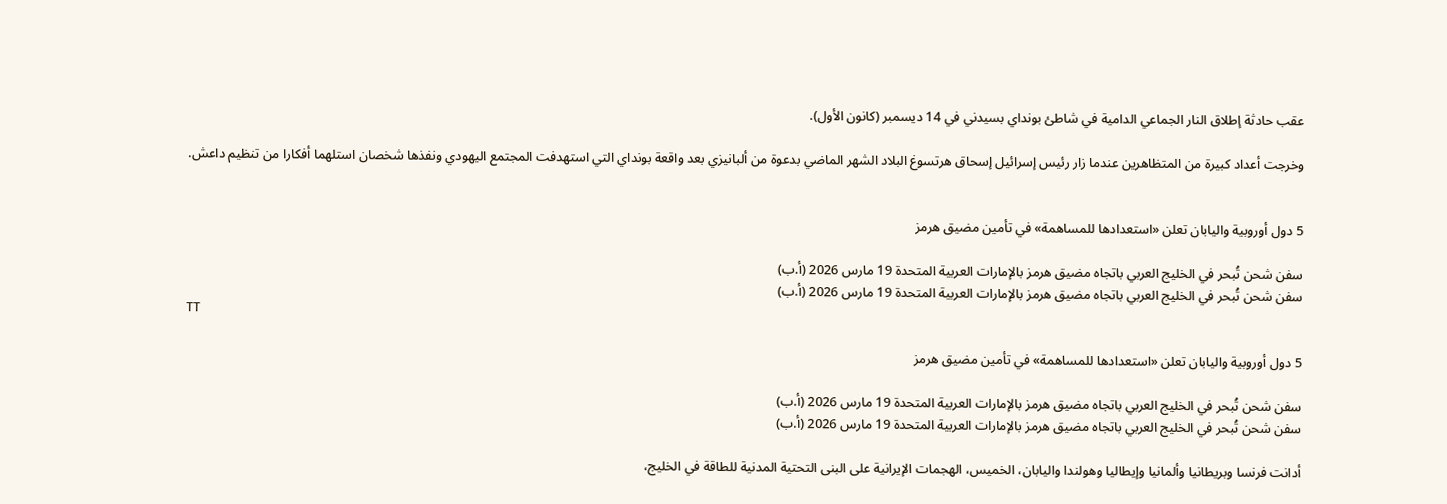عقب حادثة إطلاق النار الجماعي الدامية في شاطئ بونداي بسيدني في 14 ديسمبر (كانون الأول).

وخرجت أعداد كبيرة من المتظاهرين عندما زار رئيس إسرائيل إسحاق هرتسوغ البلاد الشهر الماضي بدعوة من ألبانيزي بعد واقعة بونداي التي استهدفت المجتمع اليهودي ونفذها شخصان استلهما أفكارا من تنظيم داعش.


5 دول أوروبية واليابان تعلن «استعدادها للمساهمة» في تأمين مضيق هرمز

سفن شحن تُبحر في الخليج العربي باتجاه مضيق هرمز بالإمارات العربية المتحدة 19 مارس 2026 (أ.ب)
سفن شحن تُبحر في الخليج العربي باتجاه مضيق هرمز بالإمارات العربية المتحدة 19 مارس 2026 (أ.ب)
TT

5 دول أوروبية واليابان تعلن «استعدادها للمساهمة» في تأمين مضيق هرمز

سفن شحن تُبحر في الخليج العربي باتجاه مضيق هرمز بالإمارات العربية المتحدة 19 مارس 2026 (أ.ب)
سفن شحن تُبحر في الخليج العربي باتجاه مضيق هرمز بالإمارات العربية المتحدة 19 مارس 2026 (أ.ب)

أدانت فرنسا وبريطانيا وألمانيا وإيطاليا وهولندا واليابان، الخميس، الهجمات الإيرانية على البنى التحتية المدنية للطاقة في الخليج،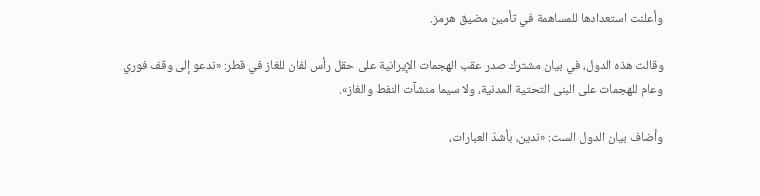وأعلنت استعدادها للمساهمة في تأمين مضيق هرمز.

وقالت هذه الدول، في بيان مشترك صدر عقب الهجمات الإيرانية على حقل رأس لفان للغاز في قطر: «ندعو إلى وقف فوري وعام للهجمات على البنى التحتية المدنية، ولا سيما منشآت النفط والغاز».

وأضاف بيان الدول الست: «ندين، بأشدّ العبارات،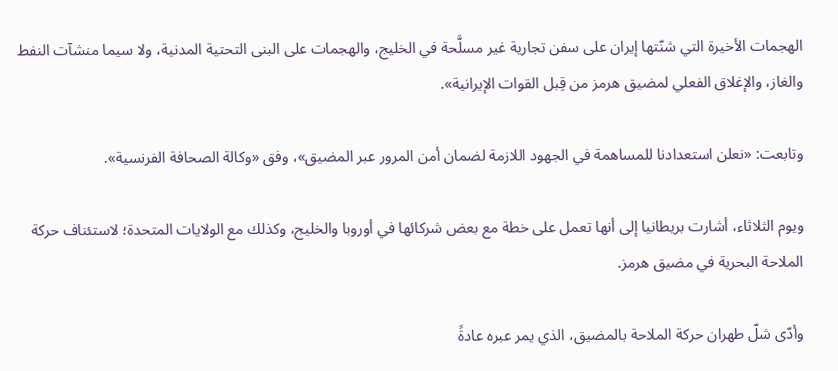الهجمات الأخيرة التي شنّتها إيران على سفن تجارية غير مسلَّحة في الخليج، والهجمات على البنى التحتية المدنية، ولا سيما منشآت النفط والغاز، والإغلاق الفعلي لمضيق هرمز من قِبل القوات الإيرانية».

وتابعت: «نعلن استعدادنا للمساهمة في الجهود اللازمة لضمان أمن المرور عبر المضيق»، وفق «وكالة الصحافة الفرنسية».

ويوم الثلاثاء، أشارت بريطانيا إلى أنها تعمل على خطة مع بعض شركائها في أوروبا والخليج، وكذلك مع الولايات المتحدة؛ لاستئناف حركة الملاحة البحرية في مضيق هرمز.

وأدّى شلّ طهران حركة الملاحة بالمضيق، الذي يمر عبره عادةً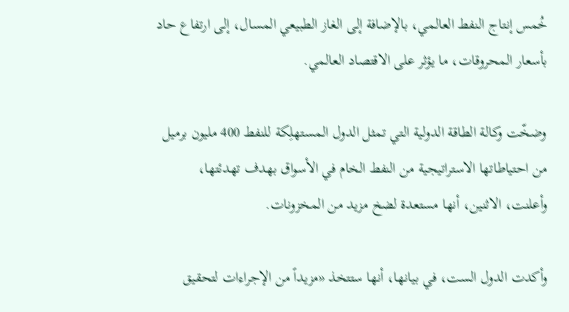خُمس إنتاج النفط العالمي، بالإضافة إلى الغاز الطبيعي المسال، إلى ارتفاع حاد بأسعار المحروقات، ما يؤثر على الاقتصاد العالمي.

وضخّت وكالة الطاقة الدولية التي تمثل الدول المستهلِكة للنفط 400 مليون برميل من احتياطاتها الاستراتيجية من النفط الخام في الأسواق بهدف تهدئتها، وأعلنت، الاثنين، أنها مستعدة لضخ مزيد من المخزونات.

وأكدت الدول الست، في بيانها، أنها ستتخذ «مزيداً من الإجراءات لتحقيق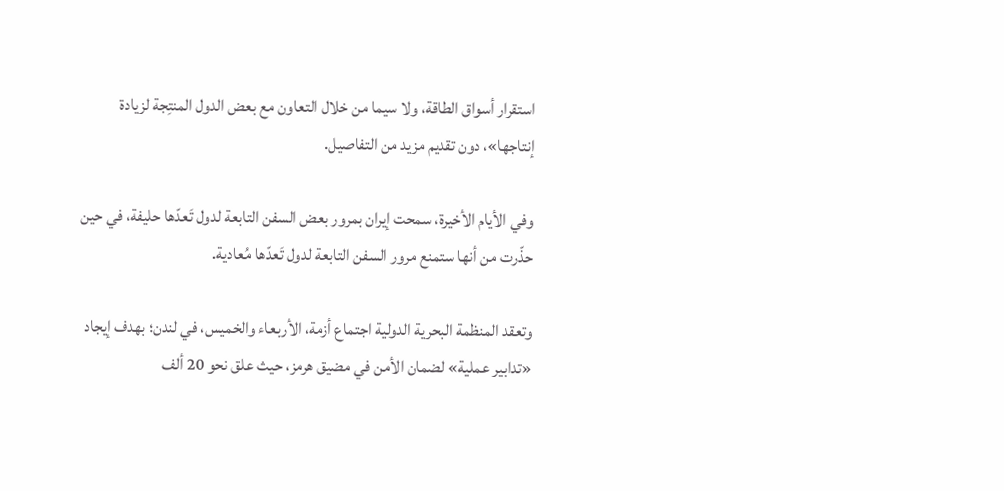استقرار أسواق الطاقة، ولا سيما من خلال التعاون مع بعض الدول المنتِجة لزيادة إنتاجها»، دون تقديم مزيد من التفاصيل.

وفي الأيام الأخيرة، سمحت إيران بمرور بعض السفن التابعة لدول تَعدّها حليفة، في حين حذّرت من أنها ستمنع مرور السفن التابعة لدول تَعدّها مُعادية.

وتعقد المنظمة البحرية الدولية اجتماع أزمة، الأربعاء والخميس، في لندن؛ بهدف إيجاد «تدابير عملية» لضمان الأمن في مضيق هرمز، حيث علق نحو 20 ألف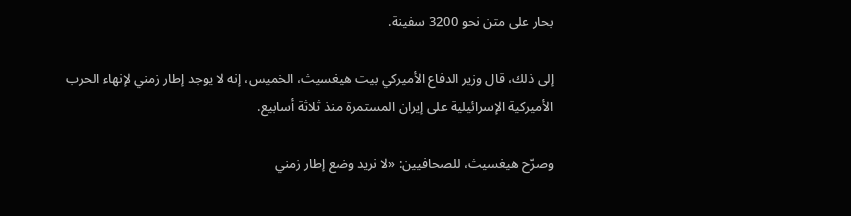بحار على متن نحو 3200 سفينة.

إلى ذلك، قال وزير الدفاع الأميركي بيت هيغسيث، الخميس، إنه لا يوجد إطار زمني لإنهاء الحرب الأميركية الإسرائيلية على إيران المستمرة منذ ثلاثة أسابيع.

وصرّح هيغسيث، للصحافيين: «لا نريد وضع إطار زمني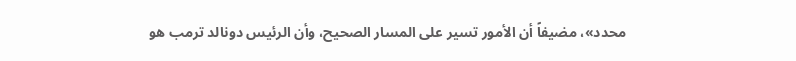محدد»، مضيفاً أن الأمور تسير على المسار الصحيح، وأن الرئيس دونالد ترمب هو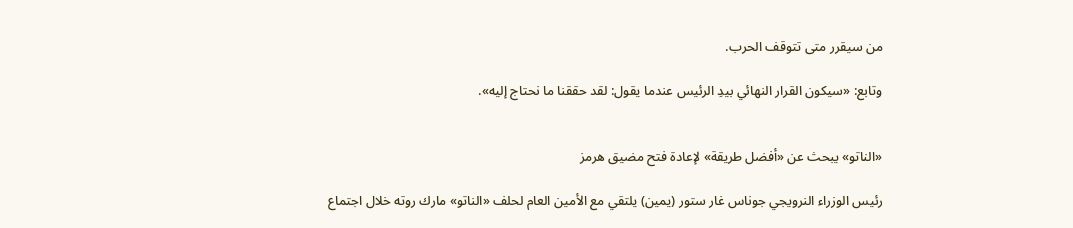من سيقرر متى تتوقف الحرب.

وتابع: «سيكون القرار النهائي بيدِ الرئيس عندما يقول: لقد حققنا ما نحتاج إليه».


«الناتو» يبحث عن «أفضل طريقة» لإعادة فتح مضيق هرمز

رئيس الوزراء النرويجي جوناس غار ستور (يمين) يلتقي مع الأمين العام لحلف «الناتو» مارك روته خلال اجتماع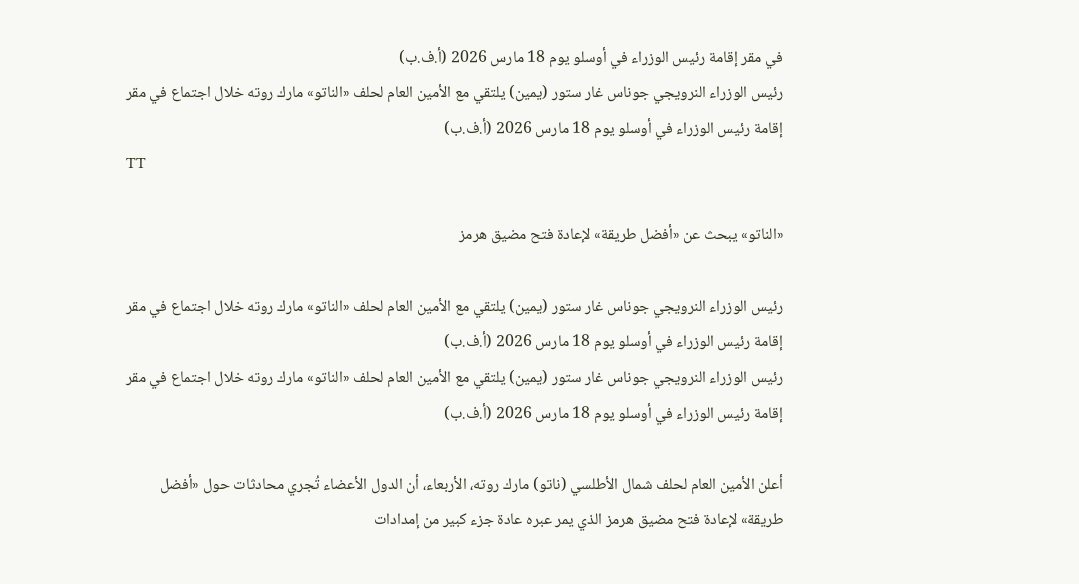في مقر إقامة رئيس الوزراء في أوسلو يوم 18 مارس 2026 (أ.ف.ب)
رئيس الوزراء النرويجي جوناس غار ستور (يمين) يلتقي مع الأمين العام لحلف «الناتو» مارك روته خلال اجتماع في مقر إقامة رئيس الوزراء في أوسلو يوم 18 مارس 2026 (أ.ف.ب)
TT

«الناتو» يبحث عن «أفضل طريقة» لإعادة فتح مضيق هرمز

رئيس الوزراء النرويجي جوناس غار ستور (يمين) يلتقي مع الأمين العام لحلف «الناتو» مارك روته خلال اجتماع في مقر إقامة رئيس الوزراء في أوسلو يوم 18 مارس 2026 (أ.ف.ب)
رئيس الوزراء النرويجي جوناس غار ستور (يمين) يلتقي مع الأمين العام لحلف «الناتو» مارك روته خلال اجتماع في مقر إقامة رئيس الوزراء في أوسلو يوم 18 مارس 2026 (أ.ف.ب)

أعلن الأمين العام لحلف شمال الأطلسي (ناتو) مارك روته، الأربعاء، أن الدول الأعضاء تُجري محادثات حول «أفضل طريقة» لإعادة فتح مضيق هرمز الذي يمر عبره عادة جزء كبير من إمدادات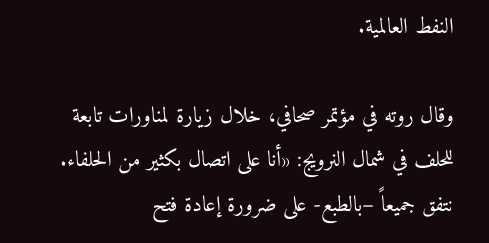النفط العالمية.

وقال روته في مؤتمر صحافي، خلال زيارة لمناورات تابعة للحلف في شمال النرويج: «أنا على اتصال بكثير من الحلفاء. نتفق جميعاً –بالطبع- على ضرورة إعادة فتح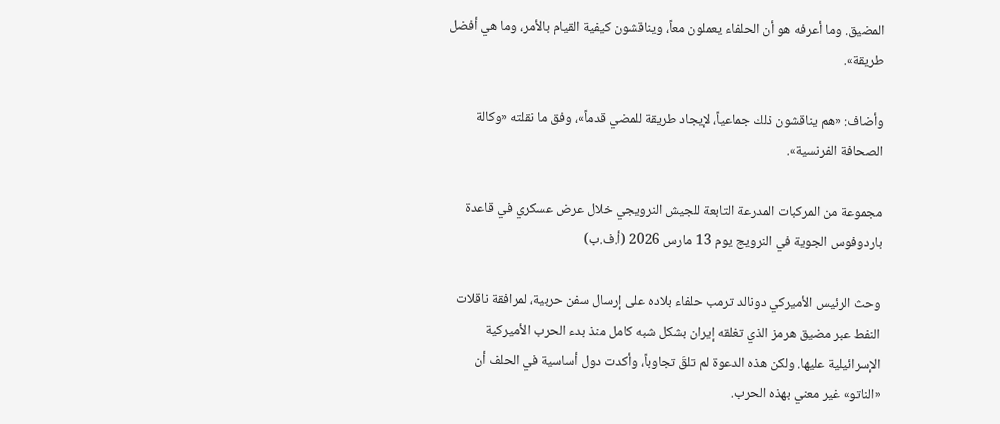المضيق. وما أعرفه هو أن الحلفاء يعملون معاً، ويناقشون كيفية القيام بالأمر، وما هي أفضل طريقة».

وأضاف: «هم يناقشون ذلك جماعياً، لإيجاد طريقة للمضي قدماً»، وفق ما نقلته «وكالة الصحافة الفرنسية».

مجموعة من المركبات المدرعة التابعة للجيش النرويجي خلال عرض عسكري في قاعدة باردوفوس الجوية في النرويج يوم 13 مارس 2026 (أ.ف.ب)

وحث الرئيس الأميركي دونالد ترمب حلفاء بلاده على إرسال سفن حربية، لمرافقة ناقلات النفط عبر مضيق هرمز الذي تغلقه إيران بشكل شبه كامل منذ بدء الحرب الأميركية الإسرائيلية عليها. ولكن هذه الدعوة لم تلقَ تجاوباً، وأكدت دول أساسية في الحلف أن «الناتو» غير معني بهذه الحرب.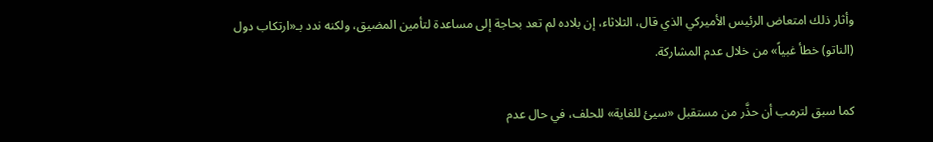وأثار ذلك امتعاض الرئيس الأميركي الذي قال، الثلاثاء، إن بلاده لم تعد بحاجة إلى مساعدة لتأمين المضيق، ولكنه ندد بـ«ارتكاب دول (الناتو) خطأ غبياً» من خلال عدم المشاركة.

كما سبق لترمب أن حذَّر من مستقبل «سيئ للغاية» للحلف، في حال عدم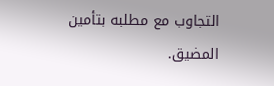التجاوب مع مطلبه بتأمين المضيق.